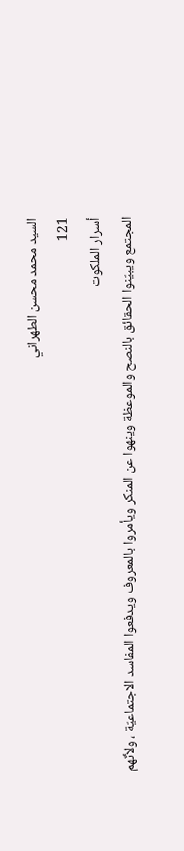السيد محمد محسن الطهراني
121
أسرار الملكوت
المجتمع ويبيّنوا الحقائق بالنصح والموعظة وينهوا عن المنكر ويأمروا بالمعروف ويدفعوا المفاسد الاجتماعيّة ، ولأنّهم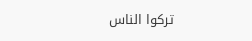تركوا الناس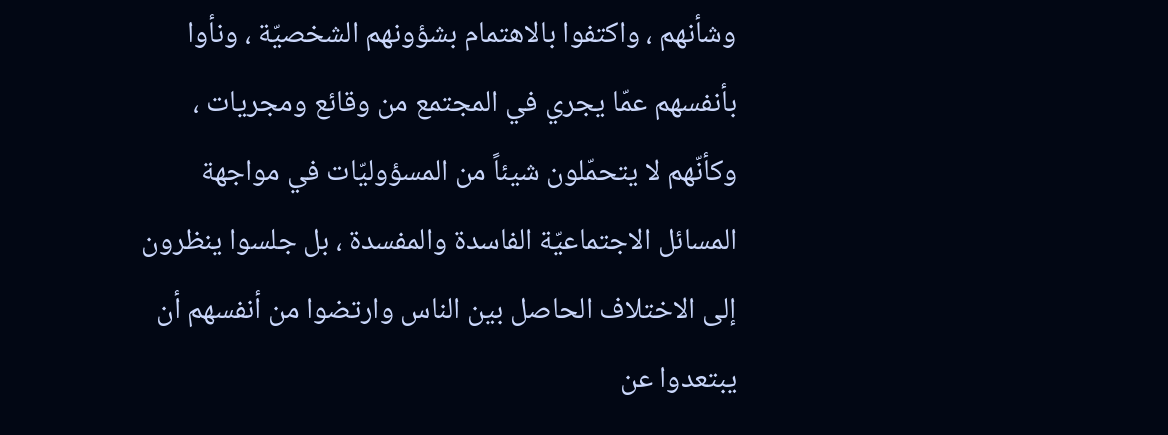وشأنهم ، واكتفوا بالاهتمام بشؤونهم الشخصيّة ، ونأوا بأنفسهم عمّا يجري في المجتمع من وقائع ومجريات ، وكأنّهم لا يتحمّلون شيئاً من المسؤوليّات في مواجهة المسائل الاجتماعيّة الفاسدة والمفسدة ، بل جلسوا ينظرون إلى الاختلاف الحاصل بين الناس وارتضوا من أنفسهم أن يبتعدوا عن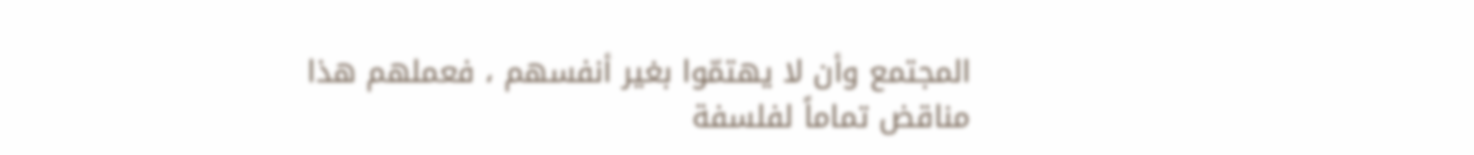المجتمع وأن لا يهتمّوا بغير أنفسهم ، فعملهم هذا مناقض تماماً لفلسفة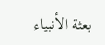بعثة الأنبياء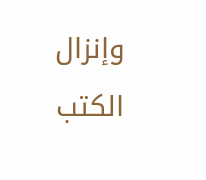وإنزال الكتب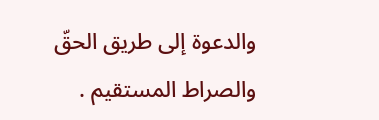والدعوة إلى طريق الحقّ والصراط المستقيم .